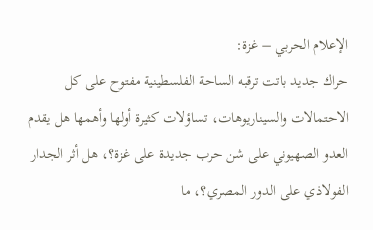الإعلام الحربي – غزة:
حراك جديد باتت ترقبه الساحة الفلسطينية مفتوح على كل الاحتمالات والسيناريوهات، تساؤلات كثيرة أولها وأهمها هل يقدم العدو الصهيوني على شن حرب جديدة على غزة؟، هل أثر الجدار الفولاذي على الدور المصري؟، ما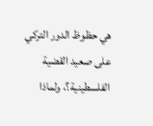هي حظوظ الدور التركي على صعيد القضية الفلسطينية؟، ولماذا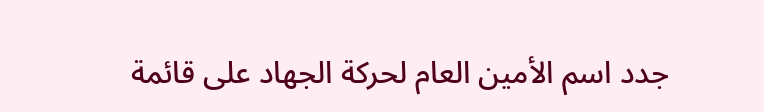جدد اسم الأمين العام لحركة الجهاد على قائمة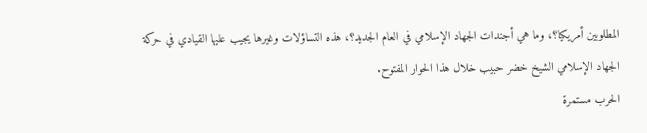المطلوبين أمريكيا؟، وما هي أجندات الجهاد الإسلامي في العام الجديد؟، هذه التساؤلات وغيرها يجيب عليها القيادي في حركة الجهاد الإسلامي الشيخ خضر حبيب خلال هذا الحوار المفتوح.
الحرب مستمرة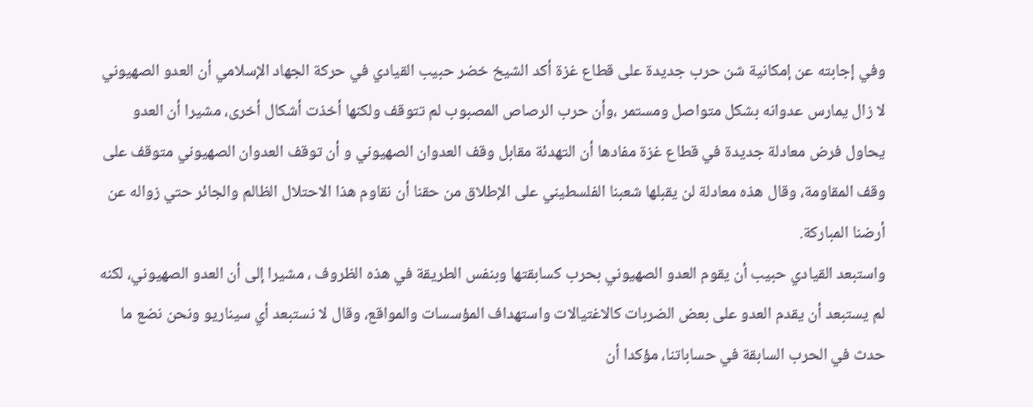وفي إجابته عن إمكانية شن حرب جديدة على قطاع غزة أكد الشيخ خضر حبيب القيادي في حركة الجهاد الإسلامي أن العدو الصهيوني لا زال يمارس عدوانه بشكل متواصل ومستمر ،وأن حرب الرصاص المصبوب لم تتوقف ولكنها أخذت أشكال أخرى، مشيرا أن العدو يحاول فرض معادلة جديدة في قطاع غزة مفادها أن التهدئة مقابل وقف العدوان الصهيوني و أن توقف العدوان الصهيوني متوقف على وقف المقاومة، وقال هذه معادلة لن يقبلها شعبنا الفلسطيني على الإطلاق من حقنا أن نقاوم هذا الاحتلال الظالم والجائر حتي زواله عن أرضنا المباركة.
واستبعد القيادي حبيب أن يقوم العدو الصهيوني بحرب كسابقتها وبنفس الطريقة في هذه الظروف ، مشيرا إلى أن العدو الصهيوني، لكنه لم يستبعد أن يقدم العدو على بعض الضربات كالاغتيالات واستهداف المؤسسات والمواقع، وقال لا نستبعد أي سيناريو ونحن نضع ما حدث في الحرب السابقة في حساباتنا، مؤكدا أن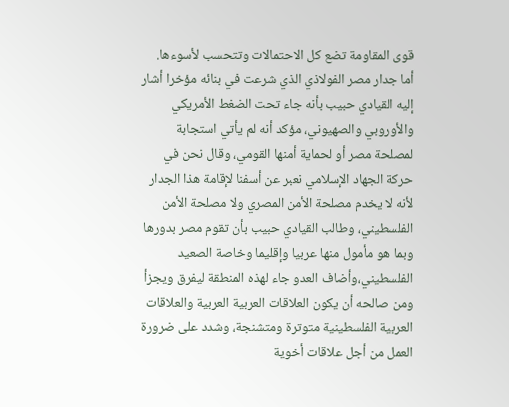قوى المقاومة تضع كل الاحتمالات وتتحسب لأسوءها.
أما جدار مصر الفولاذي الذي شرعت في بنائه مؤخرا أشار إليه القيادي حبيب بأنه جاء تحت الضغط الأمريكي والأوروبي والصهيوني، مؤكد أنه لم يأتي استجابة لمصلحة مصر أو لحماية أمنها القومي، وقال نحن في حركة الجهاد الإسلامي نعبر عن أسفنا لإقامة هذا الجدار لأنه لا يخدم مصلحة الأمن المصري ولا مصلحة الأمن الفلسطيني، وطالب القيادي حبيب بأن تقوم مصر بدورها وبما هو مأمول منها عربيا وإقليما وخاصة الصعيد الفلسطيني،وأضاف العدو جاء لهذه المنطقة ليفرق ويجزأ ومن صالحه أن يكون العلاقات العربية العربية والعلاقات العربية الفلسطينية متوترة ومتشنجة، وشدد على ضرورة العمل من أجل علاقات أخوية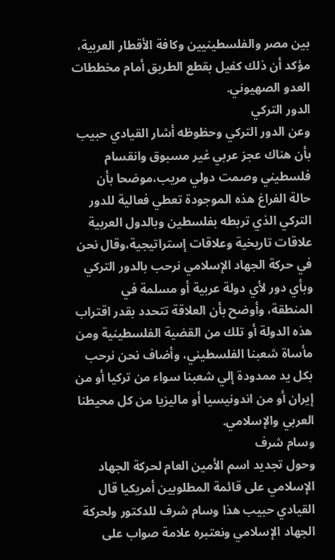بين مصر والفلسطينيين وكافة الأقطار العربية، مؤكد أن ذلك كفيل بقطع الطريق أمام مخططات العدو الصهيوني.
الدور التركي
وعن الدور التركي وحظوظه أشار القيادي حبيب بأن هناك عجز عربي غير مسبوق وانقسام فلسطيني وصمت دولي مريب،موضحا بأن حالة الفراغ هذه الموجودة تعطي فعالية للدور التركي الذي تربطه بفلسطين وبالدول العربية علاقات تاريخية وعلاقات إستراتيجية،وقال نحن في حركة الجهاد الإسلامي نرحب بالدور التركي وبأي دور لأي دولة عربية أو مسلمة في المنطقة، وأوضح بأن العلاقة تتحدد بقدر اقتراب هذه الدولة أو تلك من القضية الفلسطينية ومن مأساة شعبنا الفلسطيني، وأضاف نحن نرحب بكل يد ممدودة إلي شعبنا سواء من تركيا أو من إيران أو من اندونيسيا أو ماليزيا من كل محيطنا العربي والإسلامي.
وسام شرف
وحول تجديد اسم الأمين العام لحركة الجهاد الإسلامي على قائمة المطلوبين أمريكيا قال القيادي حبيب هذا وسام شرف للدكتور ولحركة الجهاد الإسلامي ونعتبره علامة صواب على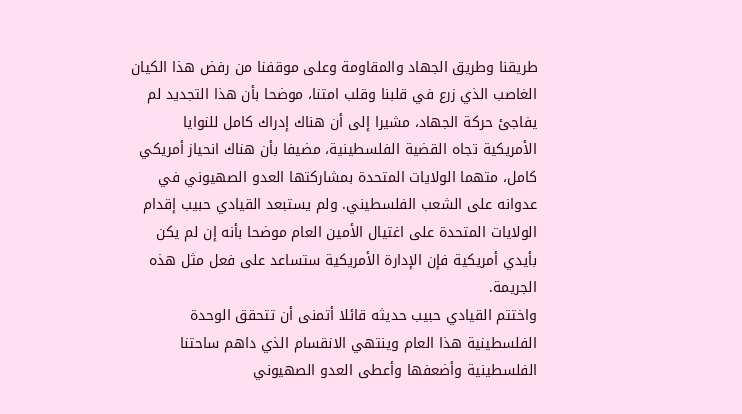طريقنا وطريق الجهاد والمقاومة وعلى موقفنا من رفض هذا الكيان الغاصب الذي زرع في قلبنا وقلب امتنا، موضحا بأن هذا التجديد لم يفاجئ حركة الجهاد، مشيرا إلى أن هناك إدراك كامل للنوايا الأمريكية تجاه القضية الفلسطينية، مضيفا بأن هناك انحياز أمريكي كامل، متهما الولايات المتحدة بمشاركتها العدو الصهيوني في عدوانه على الشعب الفلسطيني. ولم يستبعد القيادي حبيب إقدام الولايات المتحدة على اغتيال الأمين العام موضحا بأنه إن لم يكن بأيدي أمريكية فإن الإدارة الأمريكية ستساعد على فعل مثل هذه الجريمة.
واختتم القيادي حبيب حديثه قائلا أتمنى أن تتحقق الوحدة الفلسطينية هذا العام وينتهي الانقسام الذي داهم ساحتنا الفلسطينية وأضعفها وأعطى العدو الصهيوني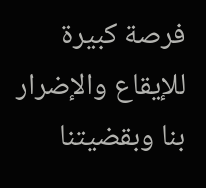فرصة كبيرة للإيقاع والإضرار بنا وبقضيتنا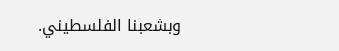وبشعبنا الفلسطيني.